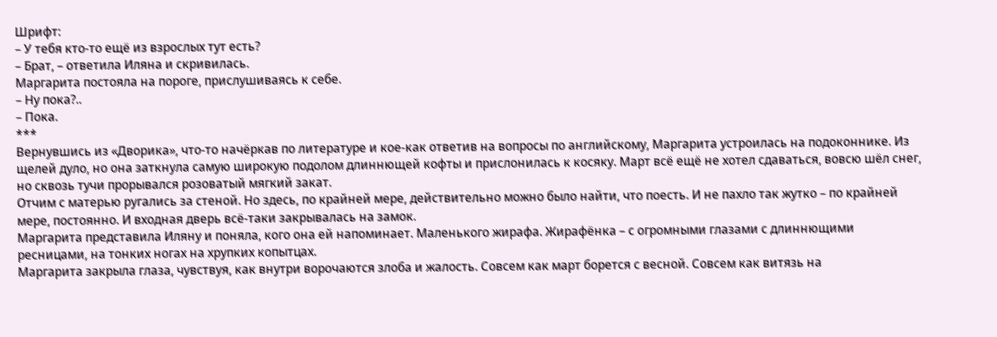Шрифт:
– У тебя кто-то ещё из взрослых тут есть?
– Брат, – ответила Иляна и скривилась.
Маргарита постояла на пороге, прислушиваясь к себе.
– Ну пока?..
– Пока.
***
Вернувшись из «Дворика», что-то начёркав по литературе и кое-как ответив на вопросы по английскому, Маргарита устроилась на подоконнике. Из щелей дуло, но она заткнула самую широкую подолом длиннющей кофты и прислонилась к косяку. Март всё ещё не хотел сдаваться, вовсю шёл снег, но сквозь тучи прорывался розоватый мягкий закат.
Отчим с матерью ругались за стеной. Но здесь, по крайней мере, действительно можно было найти, что поесть. И не пахло так жутко – по крайней мере, постоянно. И входная дверь всё-таки закрывалась на замок.
Маргарита представила Иляну и поняла, кого она ей напоминает. Маленького жирафа. Жирафёнка – с огромными глазами с длиннющими ресницами, на тонких ногах на хрупких копытцах.
Маргарита закрыла глаза, чувствуя, как внутри ворочаются злоба и жалость. Совсем как март борется с весной. Совсем как витязь на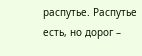распутье. Распутье есть, но дорог –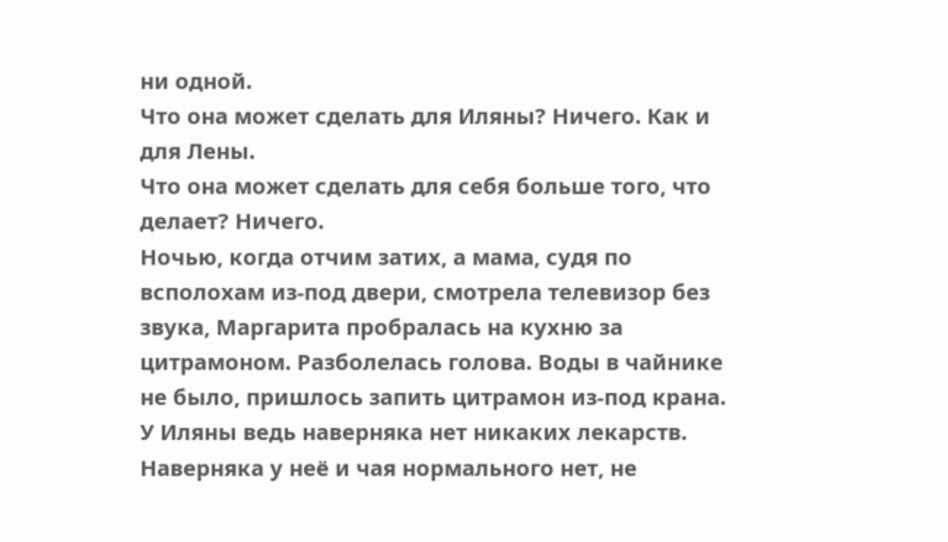ни одной.
Что она может сделать для Иляны? Ничего. Как и для Лены.
Что она может сделать для себя больше того, что делает? Ничего.
Ночью, когда отчим затих, а мама, судя по всполохам из-под двери, смотрела телевизор без звука, Маргарита пробралась на кухню за цитрамоном. Разболелась голова. Воды в чайнике не было, пришлось запить цитрамон из-под крана.
У Иляны ведь наверняка нет никаких лекарств. Наверняка у неё и чая нормального нет, не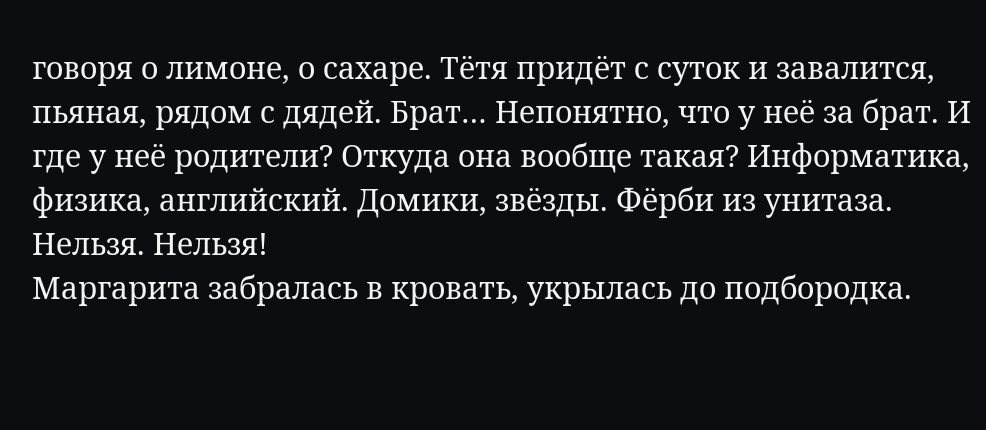говоря о лимоне, о сахаре. Тётя придёт с суток и завалится, пьяная, рядом с дядей. Брат… Непонятно, что у неё за брат. И где у неё родители? Откуда она вообще такая? Информатика, физика, английский. Домики, звёзды. Фёрби из унитаза.
Нельзя. Нельзя!
Маргарита забралась в кровать, укрылась до подбородка.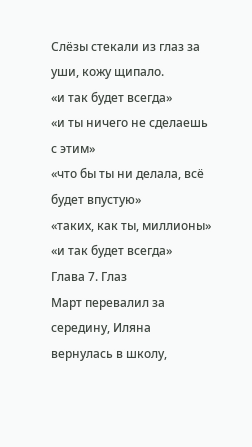Слёзы стекали из глаз за уши, кожу щипало.
«и так будет всегда»
«и ты ничего не сделаешь с этим»
«что бы ты ни делала, всё будет впустую»
«таких, как ты, миллионы»
«и так будет всегда»
Глава 7. Глаз
Март перевалил за середину, Иляна вернулась в школу,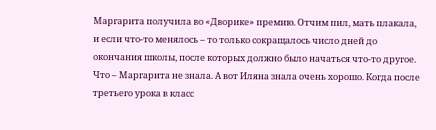Маргарита получила во «Дворике» премию. Отчим пил, мать плакала, и если что-то менялось – то только сокращалось число дней до окончания школы, после которых должно было начаться что-то другое. Что – Маргарита не знала. А вот Иляна знала очень хорошо. Когда после третьего урока в класс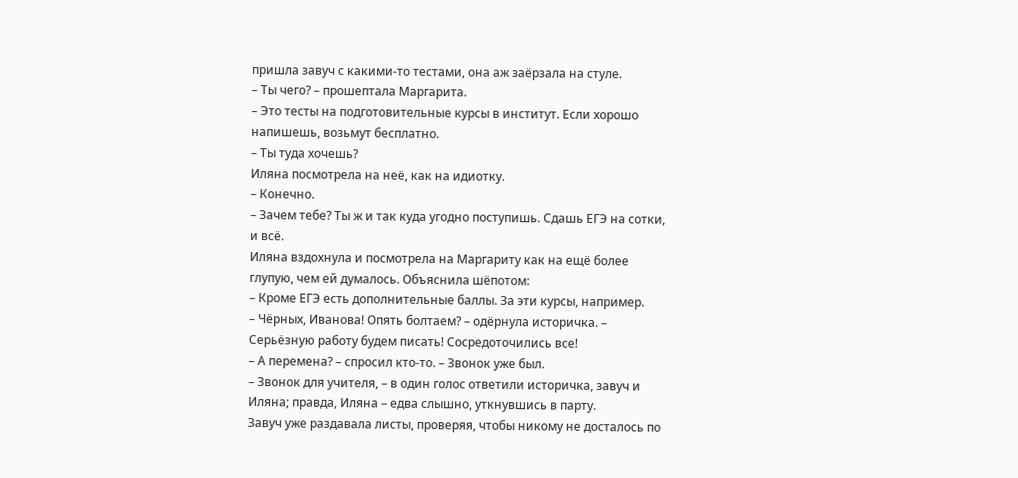пришла завуч с какими-то тестами, она аж заёрзала на стуле.
– Ты чего? – прошептала Маргарита.
– Это тесты на подготовительные курсы в институт. Если хорошо напишешь, возьмут бесплатно.
– Ты туда хочешь?
Иляна посмотрела на неё, как на идиотку.
– Конечно.
– Зачем тебе? Ты ж и так куда угодно поступишь. Сдашь ЕГЭ на сотки, и всё.
Иляна вздохнула и посмотрела на Маргариту как на ещё более глупую, чем ей думалось. Объяснила шёпотом:
– Кроме ЕГЭ есть дополнительные баллы. За эти курсы, например.
– Чёрных, Иванова! Опять болтаем? – одёрнула историчка. – Серьёзную работу будем писать! Сосредоточились все!
– А перемена? – спросил кто-то. – Звонок уже был.
– Звонок для учителя, – в один голос ответили историчка, завуч и Иляна; правда, Иляна – едва слышно, уткнувшись в парту.
Завуч уже раздавала листы, проверяя, чтобы никому не досталось по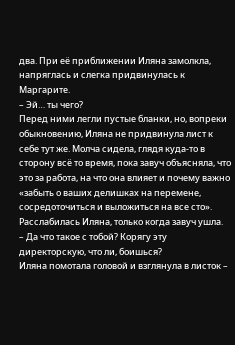два. При её приближении Иляна замолкла, напряглась и слегка придвинулась к Маргарите.
– Эй… ты чего?
Перед ними легли пустые бланки, но, вопреки обыкновению, Иляна не придвинула лист к себе тут же. Молча сидела, глядя куда-то в сторону всё то время, пока завуч объясняла, что это за работа, на что она влияет и почему важно «забыть о ваших делишках на перемене, сосредоточиться и выложиться на все сто».
Расслабилась Иляна, только когда завуч ушла.
– Да что такое с тобой? Корягу эту директорскую, что ли, боишься?
Иляна помотала головой и взглянула в листок –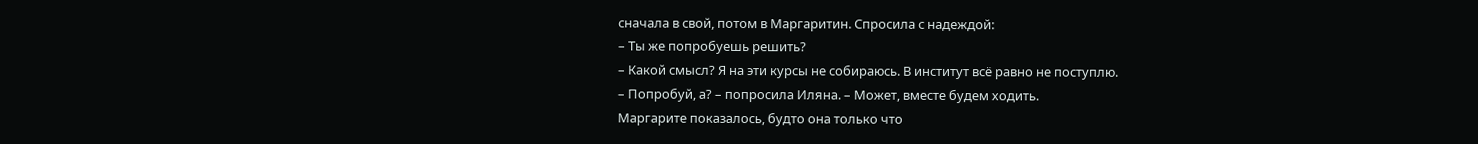сначала в свой, потом в Маргаритин. Спросила с надеждой:
– Ты же попробуешь решить?
– Какой смысл? Я на эти курсы не собираюсь. В институт всё равно не поступлю.
– Попробуй, а? – попросила Иляна. – Может, вместе будем ходить.
Маргарите показалось, будто она только что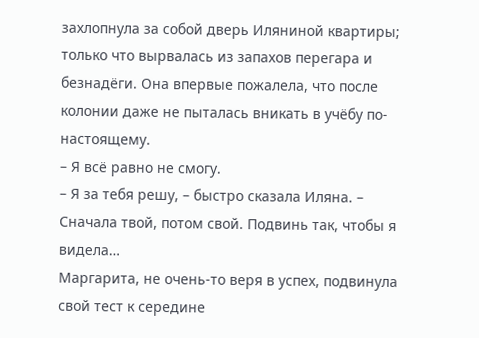захлопнула за собой дверь Иляниной квартиры; только что вырвалась из запахов перегара и безнадёги. Она впервые пожалела, что после колонии даже не пыталась вникать в учёбу по-настоящему.
– Я всё равно не смогу.
– Я за тебя решу, – быстро сказала Иляна. – Сначала твой, потом свой. Подвинь так, чтобы я видела…
Маргарита, не очень-то веря в успех, подвинула свой тест к середине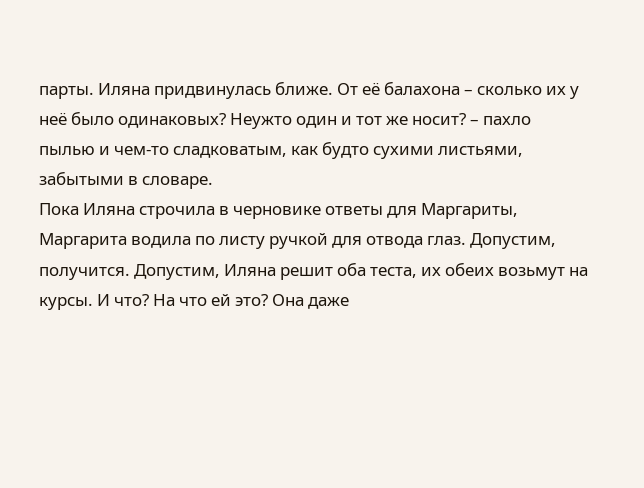парты. Иляна придвинулась ближе. От её балахона – сколько их у неё было одинаковых? Неужто один и тот же носит? – пахло пылью и чем-то сладковатым, как будто сухими листьями, забытыми в словаре.
Пока Иляна строчила в черновике ответы для Маргариты, Маргарита водила по листу ручкой для отвода глаз. Допустим, получится. Допустим, Иляна решит оба теста, их обеих возьмут на курсы. И что? На что ей это? Она даже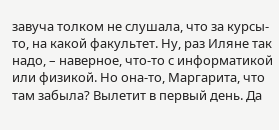завуча толком не слушала, что за курсы-то, на какой факультет. Ну, раз Иляне так надо, – наверное, что-то с информатикой или физикой. Но она-то, Маргарита, что там забыла? Вылетит в первый день. Да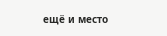ещё и место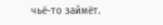чьё-то займёт.